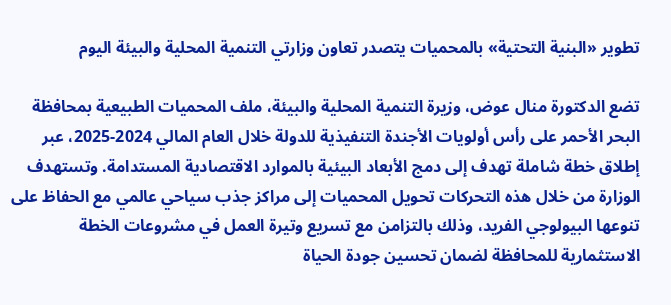تطوير «البنية التحتية» بالمحميات يتصدر تعاون وزارتي التنمية المحلية والبيئة اليوم

تضع الدكتورة منال عوض، وزيرة التنمية المحلية والبيئة، ملف المحميات الطبيعية بمحافظة البحر الأحمر على رأس أولويات الأجندة التنفيذية للدولة خلال العام المالي 2024-2025، عبر إطلاق خطة شاملة تهدف إلى دمج الأبعاد البيئية بالموارد الاقتصادية المستدامة. وتستهدف الوزارة من خلال هذه التحركات تحويل المحميات إلى مراكز جذب سياحي عالمي مع الحفاظ على تنوعها البيولوجي الفريد، وذلك بالتزامن مع تسريع وتيرة العمل في مشروعات الخطة الاستثمارية للمحافظة لضمان تحسين جودة الحياة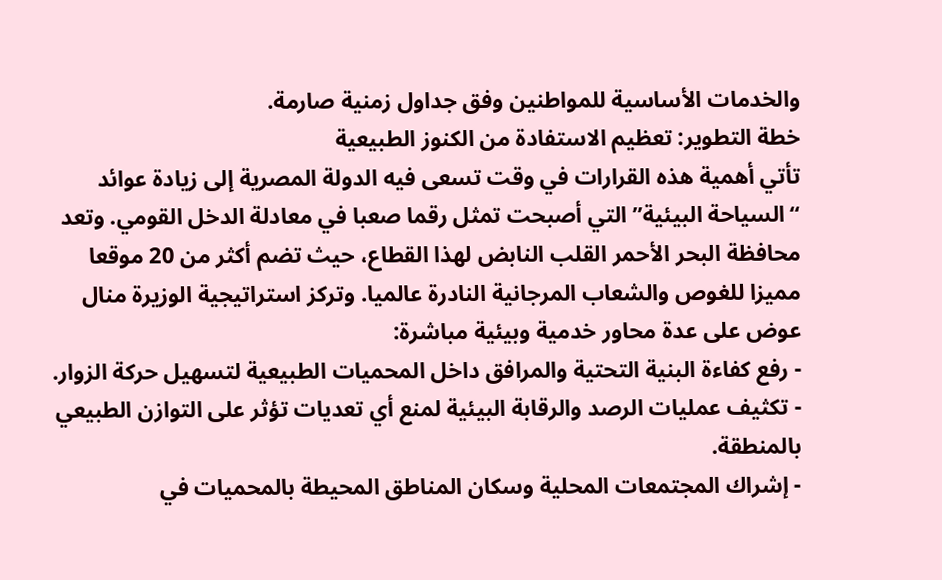والخدمات الأساسية للمواطنين وفق جداول زمنية صارمة.
خطة التطوير: تعظيم الاستفادة من الكنوز الطبيعية
تأتي أهمية هذه القرارات في وقت تسعى فيه الدولة المصرية إلى زيادة عوائد “السياحة البيئية” التي أصبحت تمثل رقما صعبا في معادلة الدخل القومي. وتعد محافظة البحر الأحمر القلب النابض لهذا القطاع، حيث تضم أكثر من 20 موقعا مميزا للغوص والشعاب المرجانية النادرة عالميا. وتركز استراتيجية الوزيرة منال عوض على عدة محاور خدمية وبيئية مباشرة:
- رفع كفاءة البنية التحتية والمرافق داخل المحميات الطبيعية لتسهيل حركة الزوار.
- تكثيف عمليات الرصد والرقابة البيئية لمنع أي تعديات تؤثر على التوازن الطبيعي بالمنطقة.
- إشراك المجتمعات المحلية وسكان المناطق المحيطة بالمحميات في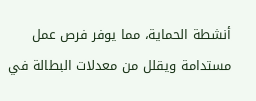أنشطة الحماية، مما يوفر فرص عمل مستدامة ويقلل من معدلات البطالة في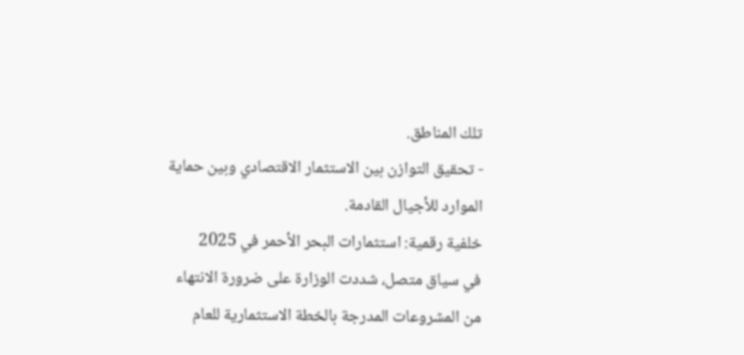تلك المناطق.
- تحقيق التوازن بين الاستثمار الاقتصادي وبين حماية الموارد للأجيال القادمة.
خلفية رقمية: استثمارات البحر الأحمر في 2025
في سياق متصل، شددت الوزارة على ضرورة الانتهاء من المشروعات المدرجة بالخطة الاستثمارية للعام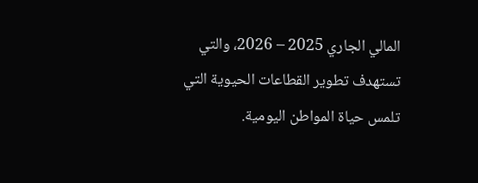المالي الجاري 2025 – 2026، والتي تستهدف تطوير القطاعات الحيوية التي تلمس حياة المواطن اليومية.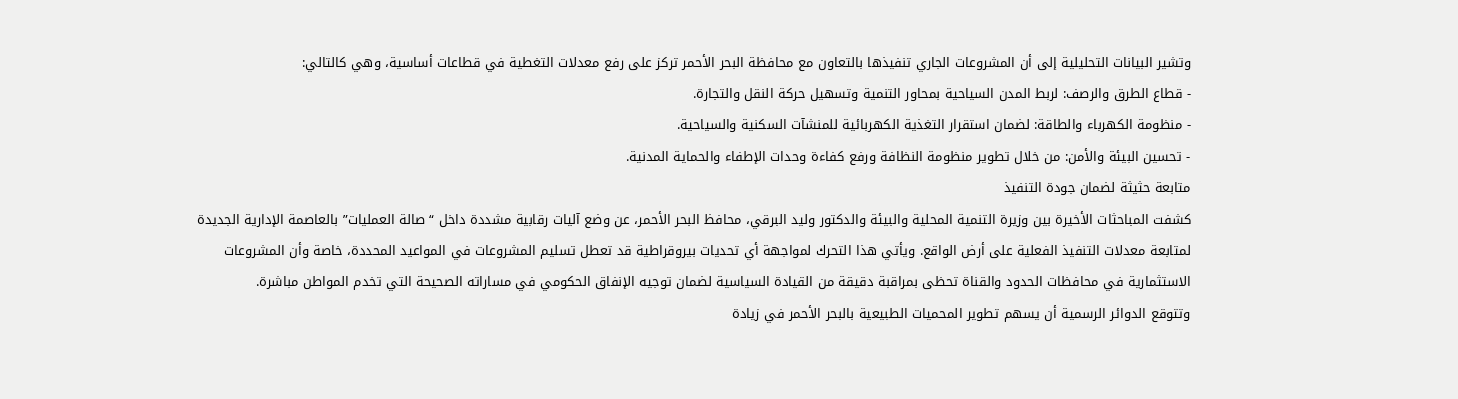وتشير البيانات التحليلية إلى أن المشروعات الجاري تنفيذها بالتعاون مع محافظة البحر الأحمر تركز على رفع معدلات التغطية في قطاعات أساسية، وهي كالتالي:
- قطاع الطرق والرصف: لربط المدن السياحية بمحاور التنمية وتسهيل حركة النقل والتجارة.
- منظومة الكهرباء والطاقة: لضمان استقرار التغذية الكهربائية للمنشآت السكنية والسياحية.
- تحسين البيئة والأمن: من خلال تطوير منظومة النظافة ورفع كفاءة وحدات الإطفاء والحماية المدنية.
متابعة حثيثة لضمان جودة التنفيذ
كشفت المباحثات الأخيرة بين وزيرة التنمية المحلية والبيئة والدكتور وليد البرقي، محافظ البحر الأحمر، عن وضع آليات رقابية مشددة داخل “صالة العمليات” بالعاصمة الإدارية الجديدة لمتابعة معدلات التنفيذ الفعلية على أرض الواقع. ويأتي هذا التحرك لمواجهة أي تحديات بيروقراطية قد تعطل تسليم المشروعات في المواعيد المحددة، خاصة وأن المشروعات الاستثمارية في محافظات الحدود والقناة تحظى بمراقبة دقيقة من القيادة السياسية لضمان توجيه الإنفاق الحكومي في مساراته الصحيحة التي تخدم المواطن مباشرة.
وتتوقع الدوائر الرسمية أن يسهم تطوير المحميات الطبيعية بالبحر الأحمر في زيادة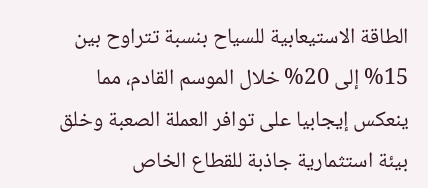الطاقة الاستيعابية للسياح بنسبة تتراوح بين 15% إلى 20% خلال الموسم القادم، مما ينعكس إيجابيا على توافر العملة الصعبة وخلق بيئة استثمارية جاذبة للقطاع الخاص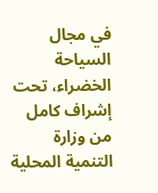في مجال السياحة الخضراء، تحت إشراف كامل من وزارة التنمية المحلية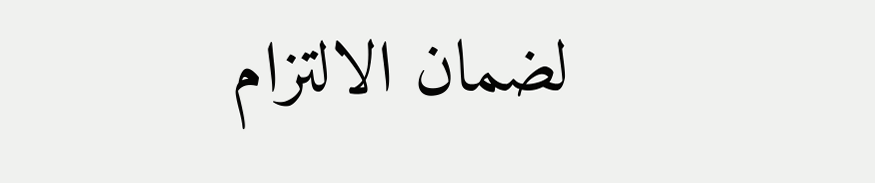لضمان الالتزام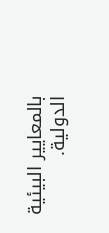بالمعايير البيئية الدولية.